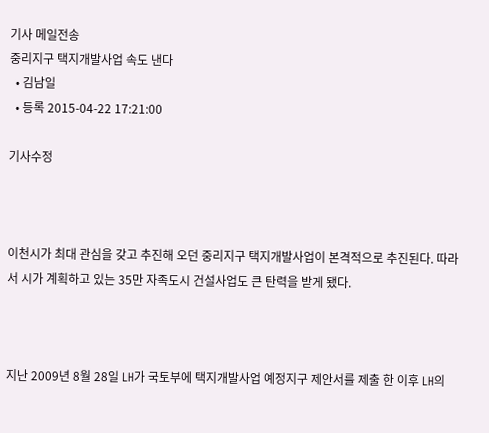기사 메일전송
중리지구 택지개발사업 속도 낸다
  • 김남일
  • 등록 2015-04-22 17:21:00

기사수정



이천시가 최대 관심을 갖고 추진해 오던 중리지구 택지개발사업이 본격적으로 추진된다. 따라서 시가 계획하고 있는 35만 자족도시 건설사업도 큰 탄력을 받게 됐다.



지난 2009년 8월 28일 LH가 국토부에 택지개발사업 예정지구 제안서를 제출 한 이후 LH의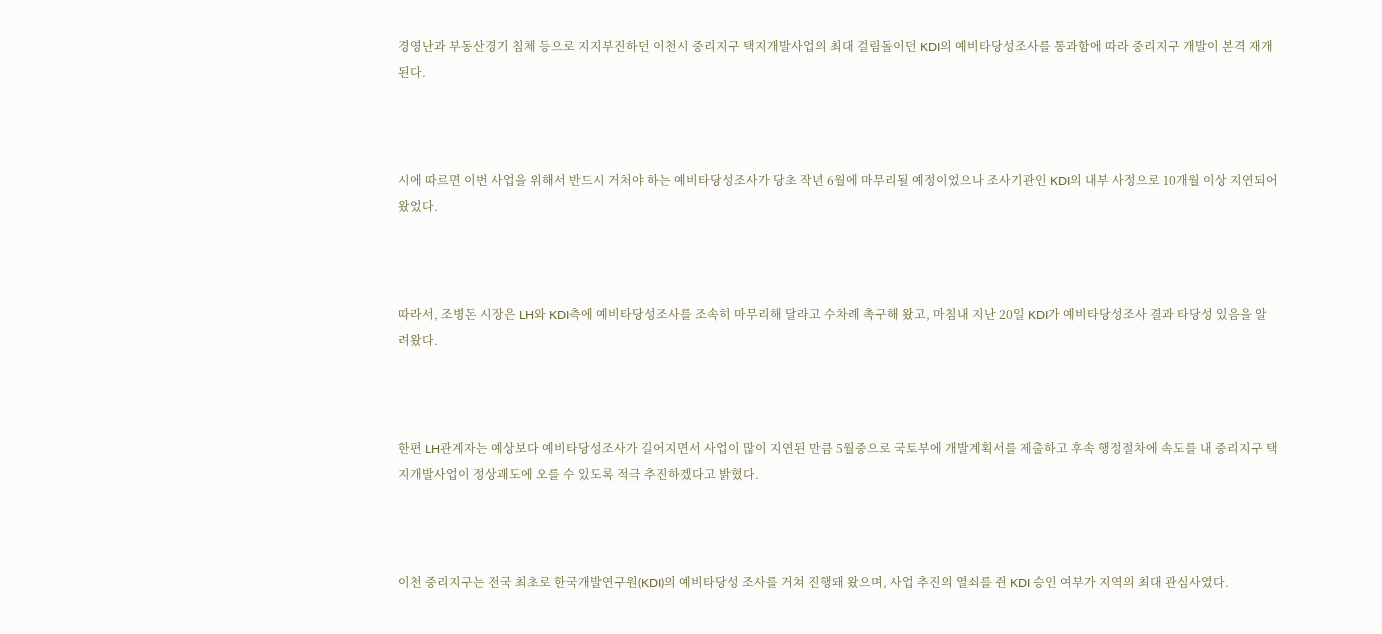경영난과 부동산경기 침체 등으로 지지부진하던 이천시 중리지구 택지개발사업의 최대 걸림돌이던 KDI의 예비타당성조사를 통과함에 따라 중리지구 개발이 본격 재개된다.



시에 따르면 이번 사업을 위해서 반드시 거처야 하는 예비타당성조사가 당초 작년 6월에 마무리될 예정이었으나 조사기관인 KDI의 내부 사정으로 10개월 이상 지연되어 왔었다.



따라서, 조병돈 시장은 LH와 KDI측에 예비타당성조사를 조속히 마무리해 달라고 수차례 촉구해 왔고, 마침내 지난 20일 KDI가 예비타당성조사 결과 타당성 있음을 알려왔다.



한편 LH관계자는 예상보다 예비타당성조사가 길어지면서 사업이 많이 지연된 만큼 5월중으로 국토부에 개발계획서를 제출하고 후속 행정절차에 속도를 내 중리지구 택지개발사업이 정상괘도에 오를 수 있도록 적극 추진하겠다고 밝혔다.



이천 중리지구는 전국 최초로 한국개발연구원(KDI)의 예비타당성 조사를 거쳐 진행돼 왔으며, 사업 추진의 열쇠를 쥔 KDI 승인 여부가 지역의 최대 관심사였다.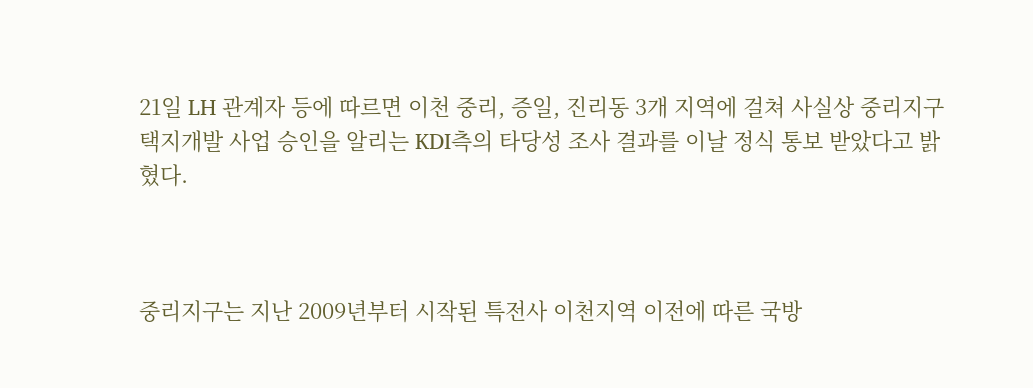21일 LH 관계자 등에 따르면 이천 중리, 증일, 진리동 3개 지역에 걸쳐 사실상 중리지구 택지개발 사업 승인을 알리는 KDI측의 타당성 조사 결과를 이날 정식 통보 받았다고 밝혔다.



중리지구는 지난 2009년부터 시작된 특전사 이천지역 이전에 따른 국방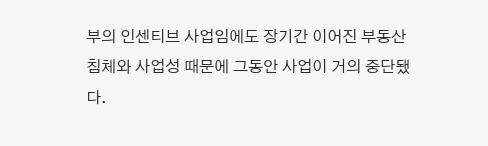부의 인센티브 사업임에도 장기간 이어진 부동산 침체와 사업성 때문에 그동안 사업이 거의 중단됐다.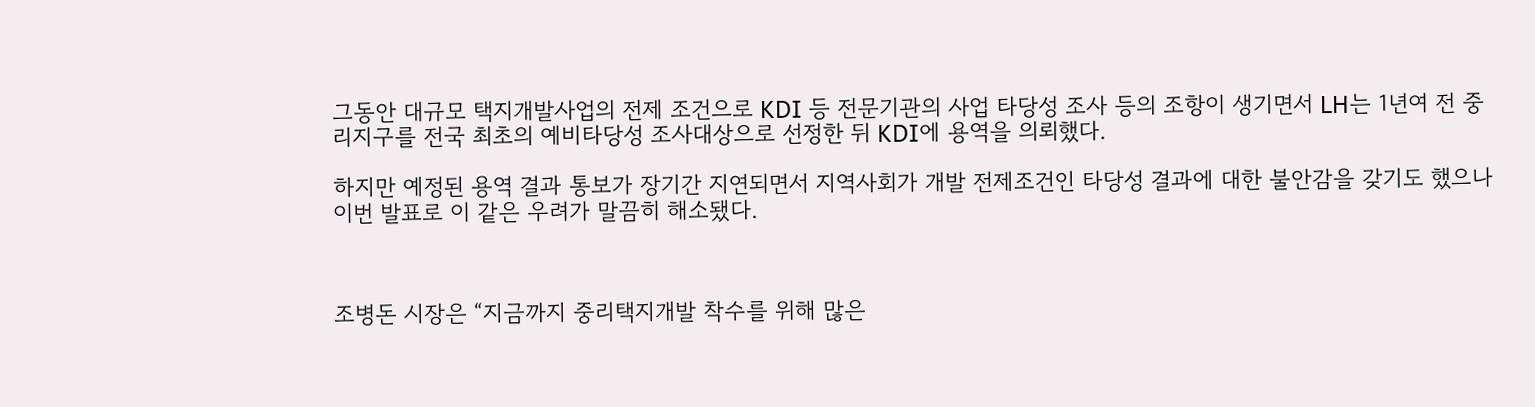그동안 대규모 택지개발사업의 전제 조건으로 KDI 등 전문기관의 사업 타당성 조사 등의 조항이 생기면서 LH는 1년여 전 중리지구를 전국 최초의 예비타당성 조사대상으로 선정한 뒤 KDI에 용역을 의뢰했다.

하지만 예정된 용역 결과 통보가 장기간 지연되면서 지역사회가 개발 전제조건인 타당성 결과에 대한 불안감을 갖기도 했으나 이번 발표로 이 같은 우려가 말끔히 해소됐다.



조병돈 시장은 “지금까지 중리택지개발 착수를 위해 많은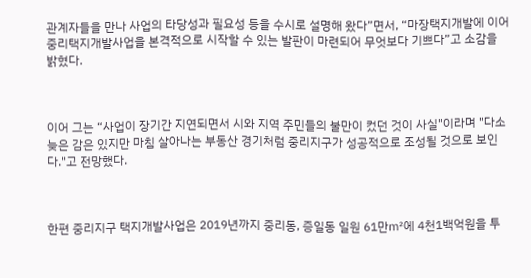관계자들을 만나 사업의 타당성과 필요성 등을 수시로 설명해 왔다”면서, “마장택지개발에 이어 중리택지개발사업을 본격적으로 시작할 수 있는 발판이 마련되어 무엇보다 기쁘다”고 소감을 밝혔다.



이어 그는 “사업이 장기간 지연되면서 시와 지역 주민들의 불만이 컸던 것이 사실"이라며 "다소 늦은 감은 있지만 마침 살아나는 부동산 경기처럼 중리지구가 성공적으로 조성될 것으로 보인다."고 전망했다.



한편 중리지구 택지개발사업은 2019년까지 중리동, 증일동 일원 61만㎡에 4천1백억원을 투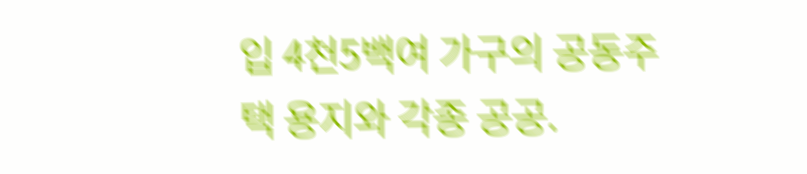입 4천5백여 가구의 공동주택 용지와 각종 공공.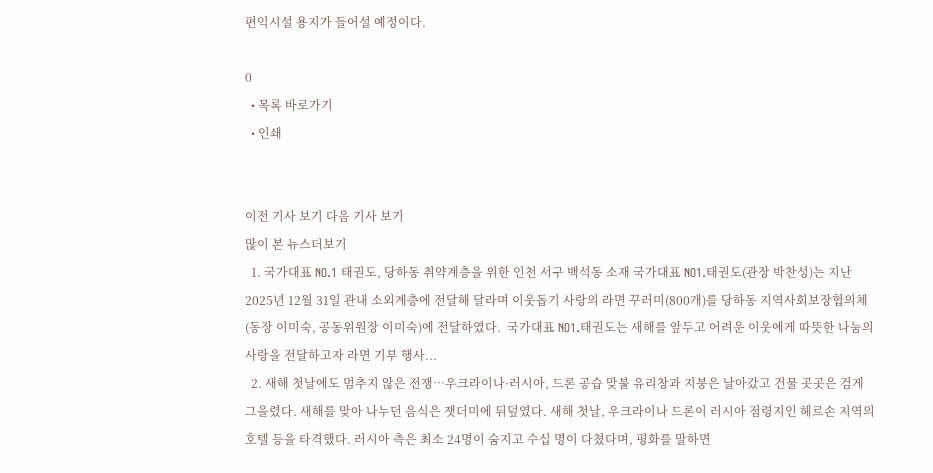편익시설 용지가 들어설 예정이다.

0
  • 목록 바로가기
  • 인쇄


이전 기사 보기 다음 기사 보기
많이 본 뉴스더보기
  1. 국가대표 NO.1 태권도, 당하동 취약계층을 위한 인천 서구 백석동 소재 국가대표 NO1.태권도(관장 박찬성)는 지난 2025년 12월 31일 관내 소외계층에 전달해 달라며 이웃돕기 사랑의 라면 꾸러미(800개)를 당하동 지역사회보장협의체(동장 이미숙, 공동위원장 이미숙)에 전달하였다.  국가대표 NO1.태권도는 새해를 앞두고 어려운 이웃에게 따뜻한 나눔의 사랑을 전달하고자 라면 기부 행사...
  2. 새해 첫날에도 멈추지 않은 전쟁…우크라이나·러시아, 드론 공습 맞불 유리창과 지붕은 날아갔고 건물 곳곳은 검게 그을렸다. 새해를 맞아 나누던 음식은 잿더미에 뒤덮였다. 새해 첫날, 우크라이나 드론이 러시아 점령지인 헤르손 지역의 호텔 등을 타격했다. 러시아 측은 최소 24명이 숨지고 수십 명이 다쳤다며, 평화를 말하면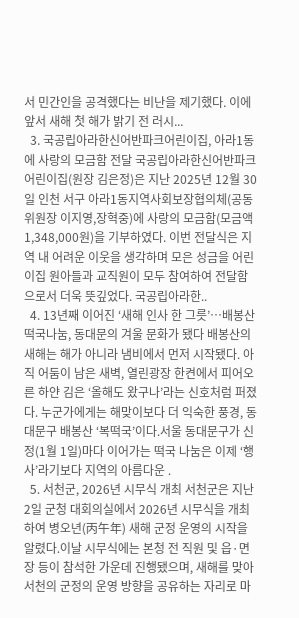서 민간인을 공격했다는 비난을 제기했다. 이에 앞서 새해 첫 해가 밝기 전 러시...
  3. 국공립아라한신어반파크어린이집, 아라1동에 사랑의 모금함 전달 국공립아라한신어반파크어린이집(원장 김은정)은 지난 2025년 12월 30일 인천 서구 아라1동지역사회보장협의체(공동위원장 이지영,장혁중)에 사랑의 모금함(모금액 1,348,000원)을 기부하였다. 이번 전달식은 지역 내 어려운 이웃을 생각하며 모은 성금을 어린이집 원아들과 교직원이 모두 참여하여 전달함으로서 더욱 뜻깊었다. 국공립아라한..
  4. 13년째 이어진 ‘새해 인사 한 그릇’…배봉산 떡국나눔, 동대문의 겨울 문화가 됐다 배봉산의 새해는 해가 아니라 냄비에서 먼저 시작됐다. 아직 어둠이 남은 새벽, 열린광장 한켠에서 피어오른 하얀 김은 ‘올해도 왔구나’라는 신호처럼 퍼졌다. 누군가에게는 해맞이보다 더 익숙한 풍경, 동대문구 배봉산 ‘복떡국’이다.서울 동대문구가 신정(1월 1일)마다 이어가는 떡국 나눔은 이제 ‘행사’라기보다 지역의 아름다운 .
  5. 서천군, 2026년 시무식 개최 서천군은 지난 2일 군청 대회의실에서 2026년 시무식을 개최하여 병오년(丙午年) 새해 군정 운영의 시작을 알렸다.이날 시무식에는 본청 전 직원 및 읍·면장 등이 참석한 가운데 진행됐으며, 새해를 맞아 서천의 군정의 운영 방향을 공유하는 자리로 마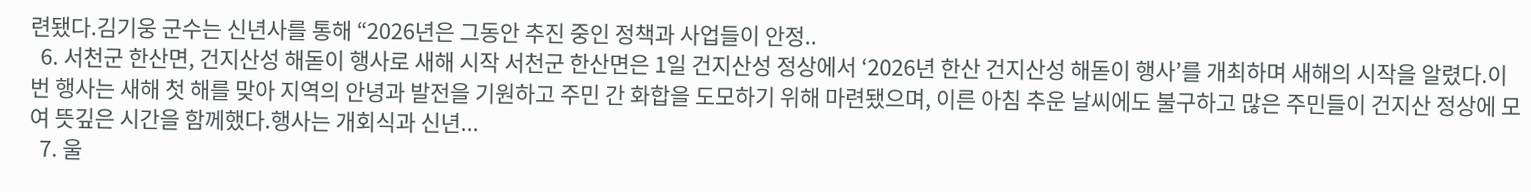련됐다.김기웅 군수는 신년사를 통해 “2026년은 그동안 추진 중인 정책과 사업들이 안정..
  6. 서천군 한산면, 건지산성 해돋이 행사로 새해 시작 서천군 한산면은 1일 건지산성 정상에서 ‘2026년 한산 건지산성 해돋이 행사’를 개최하며 새해의 시작을 알렸다.이번 행사는 새해 첫 해를 맞아 지역의 안녕과 발전을 기원하고 주민 간 화합을 도모하기 위해 마련됐으며, 이른 아침 추운 날씨에도 불구하고 많은 주민들이 건지산 정상에 모여 뜻깊은 시간을 함께했다.행사는 개회식과 신년...
  7. 울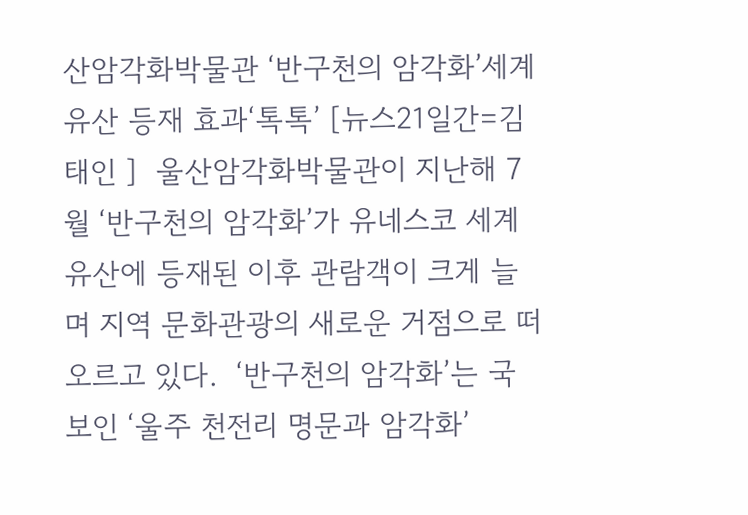산암각화박물관 ‘반구천의 암각화’세계유산 등재 효과‘톡톡’ [뉴스21일간=김태인 ]  울산암각화박물관이 지난해 7월 ‘반구천의 암각화’가 유네스코 세계유산에 등재된 이후 관람객이 크게 늘며 지역 문화관광의 새로운 거점으로 떠오르고 있다.  ‘반구천의 암각화’는 국보인 ‘울주 천전리 명문과 암각화’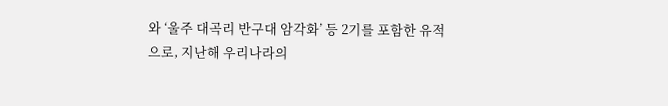와 ‘울주 대곡리 반구대 암각화’ 등 2기를 포함한 유적으로, 지난해 우리나라의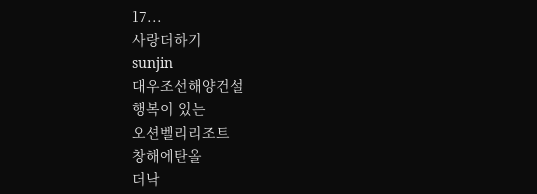17...
사랑더하기
sunjin
대우조선해양건설
행복이 있는
오션벨리리조트
창해에탄올
더낙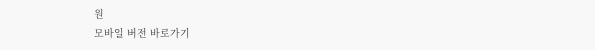원
모바일 버전 바로가기